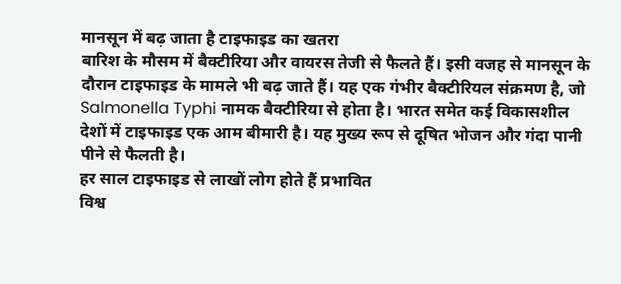मानसून में बढ़ जाता है टाइफाइड का खतरा
बारिश के मौसम में बैक्टीरिया और वायरस तेजी से फैलते हैं। इसी वजह से मानसून के दौरान टाइफाइड के मामले भी बढ़ जाते हैं। यह एक गंभीर बैक्टीरियल संक्रमण है, जो Salmonella Typhi नामक बैक्टीरिया से होता है। भारत समेत कई विकासशील देशों में टाइफाइड एक आम बीमारी है। यह मुख्य रूप से दूषित भोजन और गंदा पानी पीने से फैलती है।
हर साल टाइफाइड से लाखों लोग होते हैं प्रभावित
विश्व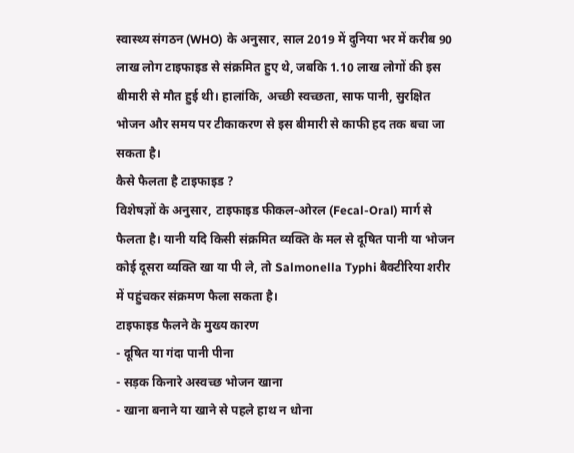स्वास्थ्य संगठन (WHO) के अनुसार, साल 2019 में दुनिया भर में करीब 90 लाख लोग टाइफाइड से संक्रमित हुए थे, जबकि 1.10 लाख लोगों की इस बीमारी से मौत हुई थी। हालांकि, अच्छी स्वच्छता, साफ पानी, सुरक्षित भोजन और समय पर टीकाकरण से इस बीमारी से काफी हद तक बचा जा सकता है।
कैसे फैलता है टाइफाइड ?
विशेषज्ञों के अनुसार, टाइफाइड फीकल-ओरल (Fecal-Oral) मार्ग से फैलता है। यानी यदि किसी संक्रमित व्यक्ति के मल से दूषित पानी या भोजन कोई दूसरा व्यक्ति खा या पी ले, तो Salmonella Typhi बैक्टीरिया शरीर में पहुंचकर संक्रमण फैला सकता है।
टाइफाइड फैलने के मुख्य कारण
- दूषित या गंदा पानी पीना
- सड़क किनारे अस्वच्छ भोजन खाना
- खाना बनाने या खाने से पहले हाथ न धोना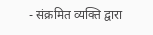- संक्रमित व्यक्ति द्वारा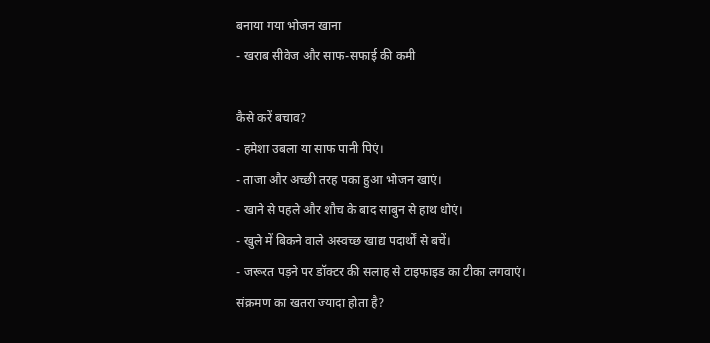बनाया गया भोजन खाना
- खराब सीवेज और साफ-सफाई की कमी

कैसे करें बचाव?
- हमेशा उबला या साफ पानी पिएं।
- ताजा और अच्छी तरह पका हुआ भोजन खाएं।
- खाने से पहले और शौच के बाद साबुन से हाथ धोएं।
- खुले में बिकने वाले अस्वच्छ खाद्य पदार्थों से बचें।
- जरूरत पड़ने पर डॉक्टर की सलाह से टाइफाइड का टीका लगवाएं।
संक्रमण का खतरा ज्यादा होता है?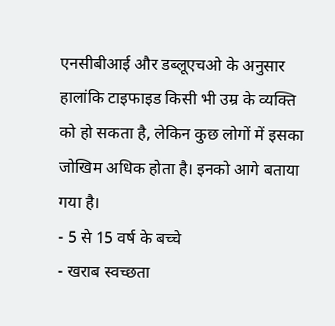एनसीबीआई और डब्लूएचओ के अनुसार हालांकि टाइफाइड किसी भी उम्र के व्यक्ति को हो सकता है, लेकिन कुछ लोगों में इसका जोखिम अधिक होता है। इनको आगे बताया गया है।
- 5 से 15 वर्ष के बच्चे
- खराब स्वच्छता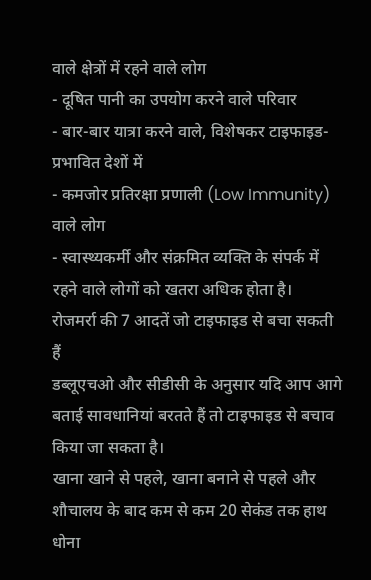वाले क्षेत्रों में रहने वाले लोग
- दूषित पानी का उपयोग करने वाले परिवार
- बार-बार यात्रा करने वाले, विशेषकर टाइफाइड-प्रभावित देशों में
- कमजोर प्रतिरक्षा प्रणाली (Low Immunity) वाले लोग
- स्वास्थ्यकर्मी और संक्रमित व्यक्ति के संपर्क में रहने वाले लोगों को खतरा अधिक होता है।
रोजमर्रा की 7 आदतें जो टाइफाइड से बचा सकती हैं
डब्लूएचओ और सीडीसी के अनुसार यदि आप आगे बताई सावधानियां बरतते हैं तो टाइफाइड से बचाव किया जा सकता है।
खाना खाने से पहले, खाना बनाने से पहले और शौचालय के बाद कम से कम 20 सेकंड तक हाथ धोना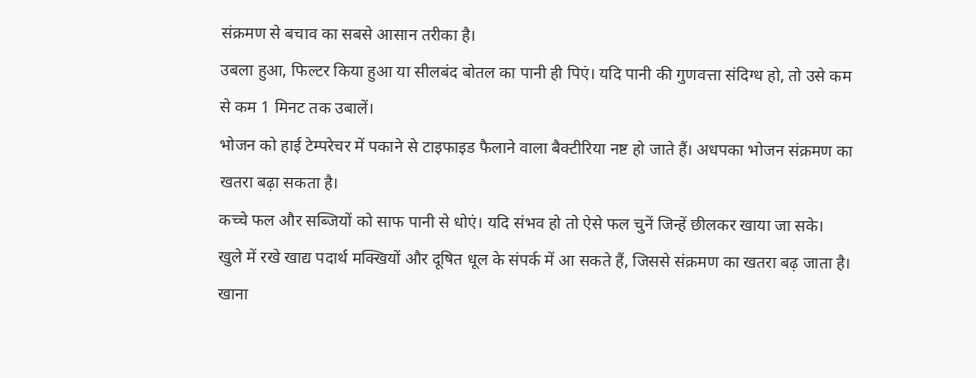संक्रमण से बचाव का सबसे आसान तरीका है।
उबला हुआ, फिल्टर किया हुआ या सीलबंद बोतल का पानी ही पिएं। यदि पानी की गुणवत्ता संदिग्ध हो, तो उसे कम से कम 1 मिनट तक उबालें।
भोजन को हाई टेम्परेचर में पकाने से टाइफाइड फैलाने वाला बैक्टीरिया नष्ट हो जाते हैं। अधपका भोजन संक्रमण का खतरा बढ़ा सकता है।
कच्चे फल और सब्जियों को साफ पानी से धोएं। यदि संभव हो तो ऐसे फल चुनें जिन्हें छीलकर खाया जा सके।
खुले में रखे खाद्य पदार्थ मक्खियों और दूषित धूल के संपर्क में आ सकते हैं, जिससे संक्रमण का खतरा बढ़ जाता है।
खाना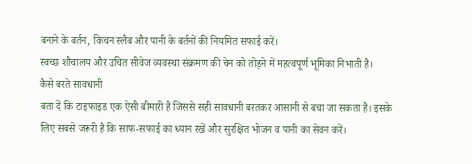बनाने के बर्तन, किचन स्लैब और पानी के बर्तनों की नियमित सफाई करें।
स्वच्छ शौचालय और उचित सीवेज व्यवस्था संक्रमण की चेन को तोड़ने में महत्वपूर्ण भूमिका निभाती है।
कैसे बरते सावधानी
बता दें कि टाइफाइड एक ऐसी बीमारी है जिससे सही सावधानी बरतकर आसानी से बचा जा सकता है। इसके लिए सबसे जरूरी है कि साफ-सफाई का ध्यान रखें और सुरक्षित भोजन व पानी का सेवन करें।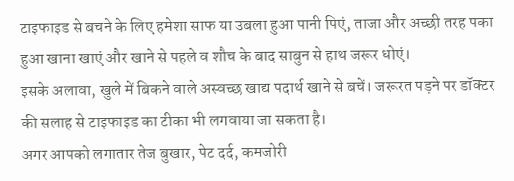टाइफाइड से बचने के लिए हमेशा साफ या उबला हुआ पानी पिएं, ताजा और अच्छी तरह पका हुआ खाना खाएं और खाने से पहले व शौच के बाद साबुन से हाथ जरूर धोएं।
इसके अलावा, खुले में बिकने वाले अस्वच्छ खाद्य पदार्थ खाने से बचें। जरूरत पड़ने पर डॉक्टर की सलाह से टाइफाइड का टीका भी लगवाया जा सकता है।
अगर आपको लगातार तेज बुखार, पेट दर्द, कमजोरी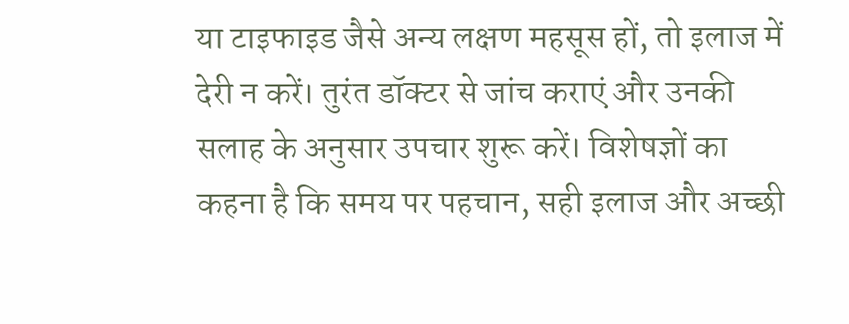या टाइफाइड जैसे अन्य लक्षण महसूस हों, तो इलाज में देरी न करें। तुरंत डॉक्टर से जांच कराएं और उनकी सलाह के अनुसार उपचार शुरू करें। विशेषज्ञों का कहना है कि समय पर पहचान, सही इलाज और अच्छी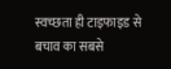स्वच्छता ही टाइफाइड से बचाव का सबसे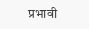प्रभावी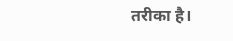तरीका है।